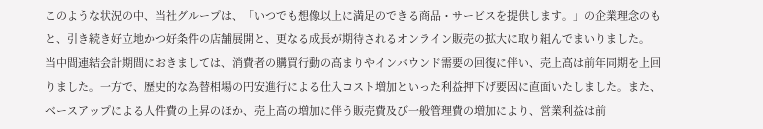このような状況の中、当社グループは、「いつでも想像以上に満足のできる商品・サービスを提供します。」の企業理念のもと、引き続き好立地かつ好条件の店舗展開と、更なる成長が期待されるオンライン販売の拡大に取り組んでまいりました。
当中間連結会計期間におきましては、消費者の購買行動の高まりやインバウンド需要の回復に伴い、売上高は前年同期を上回りました。一方で、歴史的な為替相場の円安進行による仕入コスト増加といった利益押下げ要因に直面いたしました。また、ベースアップによる人件費の上昇のほか、売上高の増加に伴う販売費及び一般管理費の増加により、営業利益は前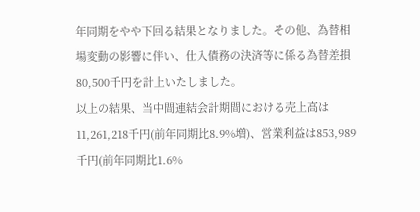年同期をやや下回る結果となりました。その他、為替相場変動の影響に伴い、仕入債務の決済等に係る為替差損80,500千円を計上いたしました。
以上の結果、当中間連結会計期間における売上高は11,261,218千円(前年同期比8.9%増)、営業利益は853,989千円(前年同期比1.6%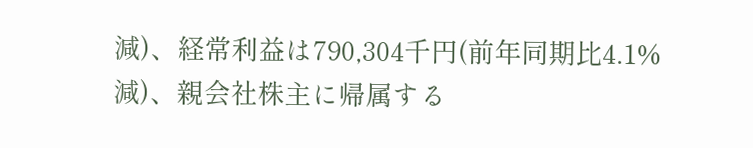減)、経常利益は790,304千円(前年同期比4.1%減)、親会社株主に帰属する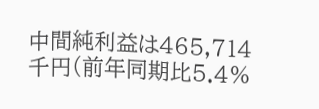中間純利益は465,714千円(前年同期比5.4%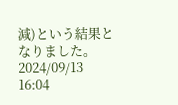減)という結果となりました。
2024/09/13 16:04